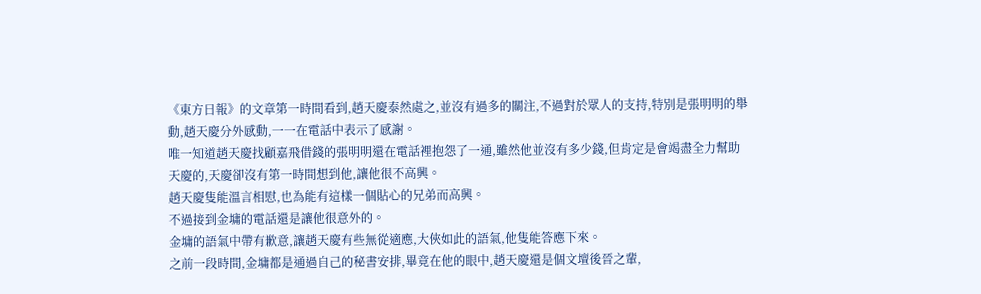《東方日報》的文章第一時間看到,趙天慶泰然處之,並沒有過多的關注,不過對於眾人的支持,特別是張明明的舉動,趙天慶分外感動,一一在電話中表示了感謝。
唯一知道趙天慶找顧嘉飛借錢的張明明還在電話裡抱怨了一通,雖然他並沒有多少錢,但肯定是會竭盡全力幫助天慶的,天慶卻沒有第一時間想到他,讓他很不高興。
趙天慶隻能溫言相慰,也為能有這樣一個貼心的兄弟而高興。
不過接到金墉的電話還是讓他很意外的。
金墉的語氣中帶有歉意,讓趙天慶有些無從適應,大俠如此的語氣,他隻能答應下來。
之前一段時間,金墉都是通過自己的秘書安排,畢竟在他的眼中,趙天慶還是個文壇後晉之輩,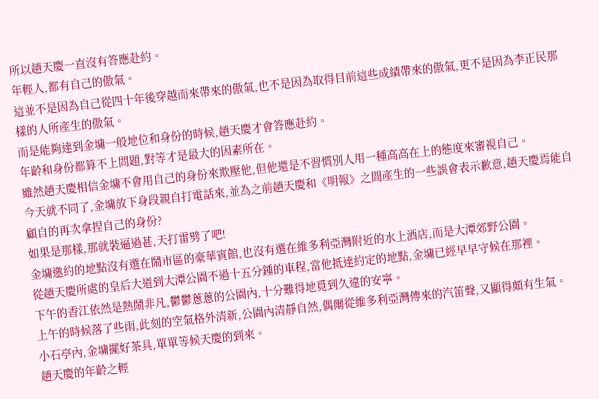所以趙天慶一直沒有答應赴約。
年輕人,都有自己的傲氣。
這並不是因為自己從四十年後穿越而來帶來的傲氣,也不是因為取得目前這些成績帶來的傲氣,更不是因為李正民那樣的人所產生的傲氣。
而是能夠達到金墉一般地位和身份的時候,趙天慶才會答應赴約。
年齡和身份都算不上問題,對等才是最大的因素所在。
雖然趙天慶相信金墉不會用自己的身份來欺壓他,但他還是不習慣別人用一種高高在上的態度來審視自己。
今天就不同了,金墉放下身段親自打電話來,並為之前趙天慶和《明報》之間產生的一些誤會表示歉意,趙天慶焉能自顧自的再次拿捏自己的身份?
如果是那樣,那就裝逼過甚,天打雷劈了吧!
金墉邀約的地點沒有選在鬧市區的豪華賓館,也沒有選在維多利亞灣附近的水上酒店,而是大潭郊野公園。
從趙天慶所處的皇后大道到大潭公園不過十五分鍾的車程,當他抵達約定的地點,金墉已經早早守候在那裡。
下午的香江依然是熱鬧非凡,鬱鬱蔥蔥的公園內,十分難得地覓到久違的安寧。
上午的時候落了些雨,此刻的空氣格外清新,公園內清靜自然,偶爾從維多利亞灣傳來的汽笛聲,又顯得頗有生氣。
小石亭內,金墉擺好茶具,單單等候天慶的到來。
趙天慶的年齡之輕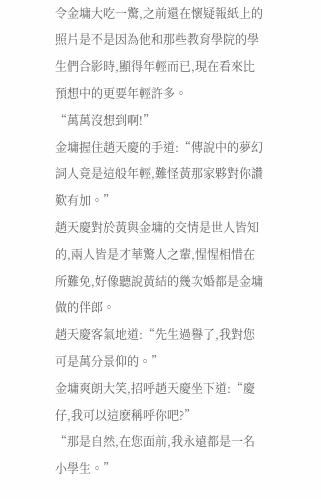令金墉大吃一驚,之前還在懷疑報紙上的照片是不是因為他和那些教育學院的學生們合影時,顯得年輕而已,現在看來比預想中的更要年輕許多。
“萬萬沒想到啊!”
金墉握住趙天慶的手道:“傳說中的夢幻詞人竟是這般年輕,難怪黃那家夥對你讚歎有加。”
趙天慶對於黃與金墉的交情是世人皆知的,兩人皆是才華驚人之輩,惺惺相惜在所難免,好像聽說黃結的幾次婚都是金墉做的伴郎。
趙天慶客氣地道:“先生過譽了,我對您可是萬分景仰的。”
金墉爽朗大笑,招呼趙天慶坐下道:“慶仔,我可以這麽稱呼你吧?”
“那是自然,在您面前,我永遠都是一名小學生。”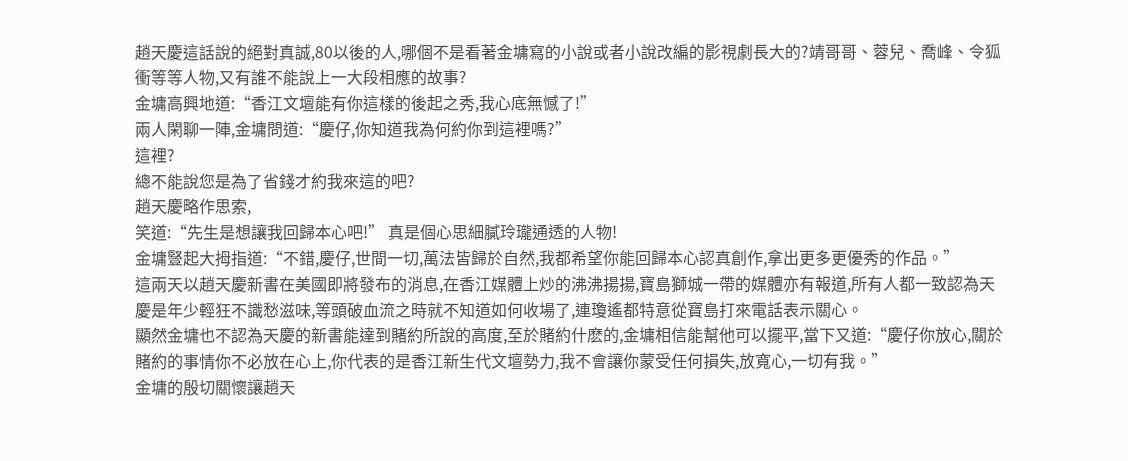趙天慶這話說的絕對真誠,80以後的人,哪個不是看著金墉寫的小說或者小說改編的影視劇長大的?靖哥哥、蓉兒、喬峰、令狐衝等等人物,又有誰不能說上一大段相應的故事?
金墉高興地道:“香江文壇能有你這樣的後起之秀,我心底無憾了!”
兩人閑聊一陣,金墉問道:“慶仔,你知道我為何約你到這裡嗎?”
這裡?
總不能說您是為了省錢才約我來這的吧?
趙天慶略作思索,
笑道:“先生是想讓我回歸本心吧!” 真是個心思細膩玲瓏通透的人物!
金墉豎起大拇指道:“不錯,慶仔,世間一切,萬法皆歸於自然,我都希望你能回歸本心認真創作,拿出更多更優秀的作品。”
這兩天以趙天慶新書在美國即將發布的消息,在香江媒體上炒的沸沸揚揚,寶島獅城一帶的媒體亦有報道,所有人都一致認為天慶是年少輕狂不識愁滋味,等頭破血流之時就不知道如何收場了,連瓊遙都特意從寶島打來電話表示關心。
顯然金墉也不認為天慶的新書能達到賭約所說的高度,至於賭約什麽的,金墉相信能幫他可以擺平,當下又道:“慶仔你放心,關於賭約的事情你不必放在心上,你代表的是香江新生代文壇勢力,我不會讓你蒙受任何損失,放寬心,一切有我。”
金墉的殷切關懷讓趙天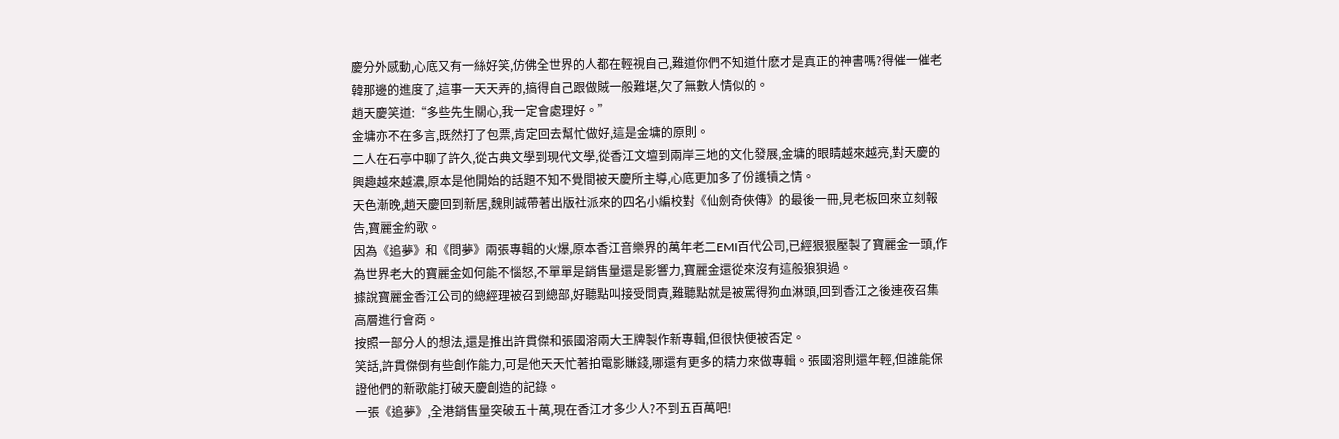慶分外感動,心底又有一絲好笑,仿佛全世界的人都在輕視自己,難道你們不知道什麽才是真正的神書嗎?得催一催老韓那邊的進度了,這事一天天弄的,搞得自己跟做賊一般難堪,欠了無數人情似的。
趙天慶笑道:“多些先生關心,我一定會處理好。”
金墉亦不在多言,既然打了包票,肯定回去幫忙做好,這是金墉的原則。
二人在石亭中聊了許久,從古典文學到現代文學,從香江文壇到兩岸三地的文化發展,金墉的眼睛越來越亮,對天慶的興趣越來越濃,原本是他開始的話題不知不覺間被天慶所主導,心底更加多了份護犢之情。
天色漸晚,趙天慶回到新居,魏則誠帶著出版社派來的四名小編校對《仙劍奇俠傳》的最後一冊,見老板回來立刻報告,寶麗金約歌。
因為《追夢》和《問夢》兩張專輯的火爆,原本香江音樂界的萬年老二EMI百代公司,已經狠狠壓製了寶麗金一頭,作為世界老大的寶麗金如何能不惱怒,不單單是銷售量還是影響力,寶麗金還從來沒有這般狼狽過。
據說寶麗金香江公司的總經理被召到總部,好聽點叫接受問責,難聽點就是被罵得狗血淋頭,回到香江之後連夜召集高層進行會商。
按照一部分人的想法,還是推出許貫傑和張國溶兩大王牌製作新專輯,但很快便被否定。
笑話,許貫傑倒有些創作能力,可是他天天忙著拍電影賺錢,哪還有更多的精力來做專輯。張國溶則還年輕,但誰能保證他們的新歌能打破天慶創造的記錄。
一張《追夢》,全港銷售量突破五十萬,現在香江才多少人?不到五百萬吧!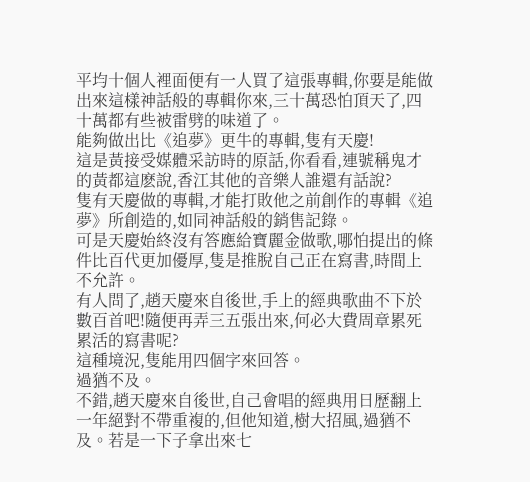平均十個人裡面便有一人買了這張專輯,你要是能做出來這樣神話般的專輯你來,三十萬恐怕頂天了,四十萬都有些被雷劈的味道了。
能夠做出比《追夢》更牛的專輯,隻有天慶!
這是黃接受媒體采訪時的原話,你看看,連號稱鬼才的黃都這麽說,香江其他的音樂人誰還有話說?
隻有天慶做的專輯,才能打敗他之前創作的專輯《追夢》所創造的,如同神話般的銷售記錄。
可是天慶始終沒有答應給寶麗金做歌,哪怕提出的條件比百代更加優厚,隻是推脫自己正在寫書,時間上不允許。
有人問了,趙天慶來自後世,手上的經典歌曲不下於數百首吧!隨便再弄三五張出來,何必大費周章累死累活的寫書呢?
這種境況,隻能用四個字來回答。
過猶不及。
不錯,趙天慶來自後世,自己會唱的經典用日歷翻上一年絕對不帶重複的,但他知道,樹大招風,過猶不及。若是一下子拿出來七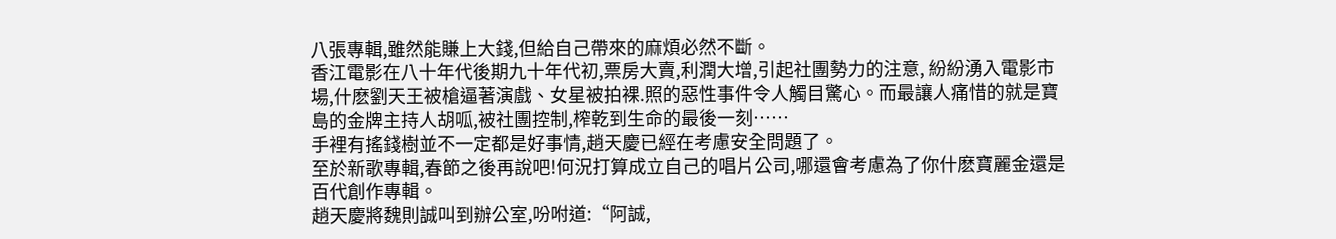八張專輯,雖然能賺上大錢,但給自己帶來的麻煩必然不斷。
香江電影在八十年代後期九十年代初,票房大賣,利潤大增,引起社團勢力的注意, 紛紛湧入電影市場,什麽劉天王被槍逼著演戲、女星被拍裸.照的惡性事件令人觸目驚心。而最讓人痛惜的就是寶島的金牌主持人胡呱,被社團控制,榨乾到生命的最後一刻……
手裡有搖錢樹並不一定都是好事情,趙天慶已經在考慮安全問題了。
至於新歌專輯,春節之後再說吧!何況打算成立自己的唱片公司,哪還會考慮為了你什麽寶麗金還是百代創作專輯。
趙天慶將魏則誠叫到辦公室,吩咐道:“阿誠,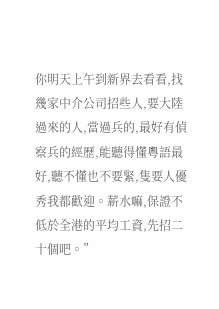你明天上午到新界去看看,找幾家中介公司招些人,要大陸過來的人,當過兵的,最好有偵察兵的經歷,能聽得懂粵語最好,聽不懂也不要緊,隻要人優秀我都歡迎。薪水嘛,保證不低於全港的平均工資,先招二十個吧。”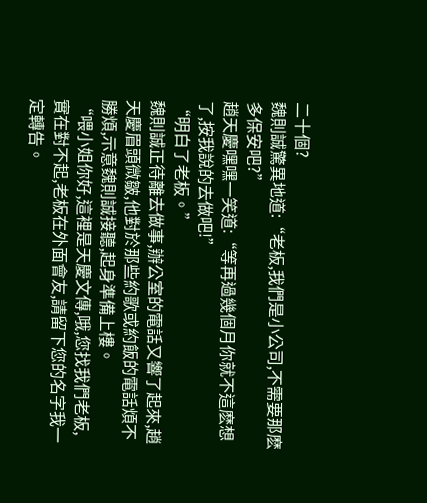二十個?
魏則誠驚異地道:“老板,我們是小公司,不需要那麽多保安吧?”
趙天慶嘿嘿一笑道:“等再過幾個月你就不這麽想了,按我說的去做吧!”
“明白了老板。”
魏則誠正待離去做事,辦公室的電話又響了起來,趙天慶眉頭微皺,他對於那些約歌或約飯的電話煩不勝煩,示意魏則誠接聽,起身準備上樓。
“喂小姐你好,這裡是天慶文傳,哦,您找我們老板,實在對不起,老板在外面會友,請留下您的名字我一定轉告。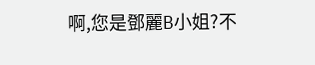啊,您是鄧麗B小姐?不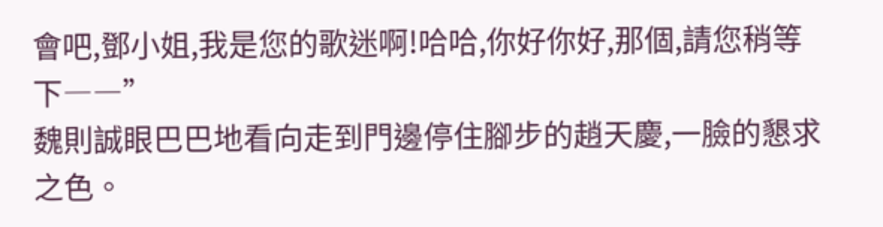會吧,鄧小姐,我是您的歌迷啊!哈哈,你好你好,那個,請您稍等下――”
魏則誠眼巴巴地看向走到門邊停住腳步的趙天慶,一臉的懇求之色。